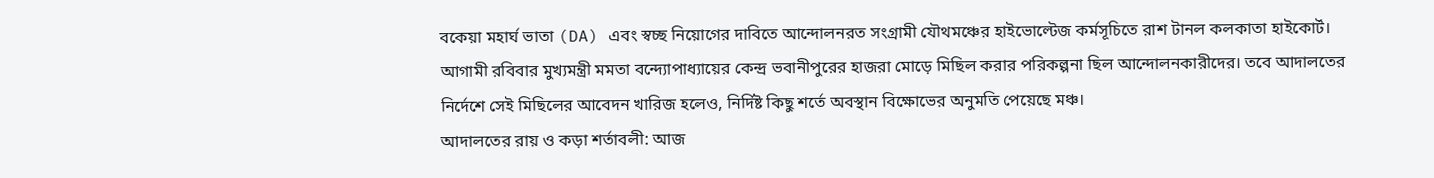বকেয়া মহার্ঘ ভাতা (DA) এবং স্বচ্ছ নিয়োগের দাবিতে আন্দোলনরত সংগ্রামী যৌথমঞ্চের হাইভোল্টেজ কর্মসূচিতে রাশ টানল কলকাতা হাইকোর্ট। আগামী রবিবার মুখ্যমন্ত্রী মমতা বন্দ্যোপাধ্যায়ের কেন্দ্র ভবানীপুরের হাজরা মোড়ে মিছিল করার পরিকল্পনা ছিল আন্দোলনকারীদের। তবে আদালতের নির্দেশে সেই মিছিলের আবেদন খারিজ হলেও, নির্দিষ্ট কিছু শর্তে অবস্থান বিক্ষোভের অনুমতি পেয়েছে মঞ্চ।
আদালতের রায় ও কড়া শর্তাবলী: আজ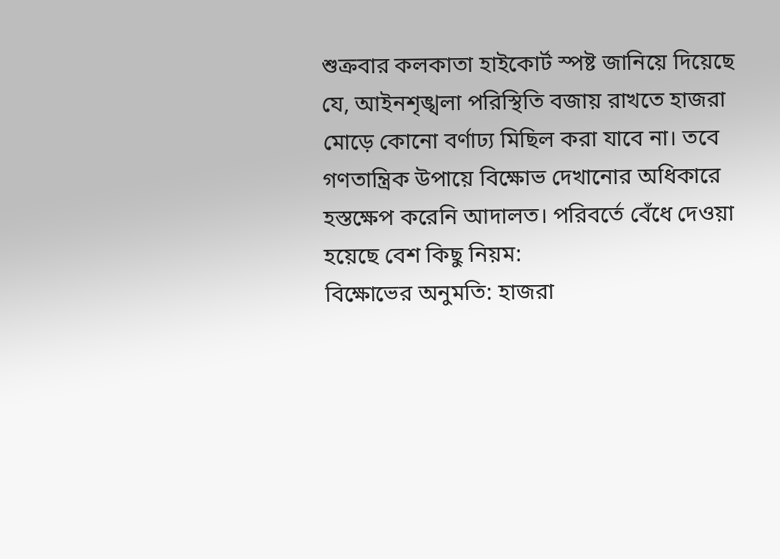শুক্রবার কলকাতা হাইকোর্ট স্পষ্ট জানিয়ে দিয়েছে যে, আইনশৃঙ্খলা পরিস্থিতি বজায় রাখতে হাজরা মোড়ে কোনো বর্ণাঢ্য মিছিল করা যাবে না। তবে গণতান্ত্রিক উপায়ে বিক্ষোভ দেখানোর অধিকারে হস্তক্ষেপ করেনি আদালত। পরিবর্তে বেঁধে দেওয়া হয়েছে বেশ কিছু নিয়ম:
বিক্ষোভের অনুমতি: হাজরা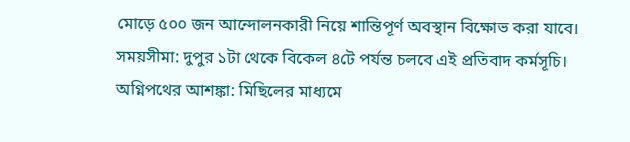মোড়ে ৫০০ জন আন্দোলনকারী নিয়ে শান্তিপূর্ণ অবস্থান বিক্ষোভ করা যাবে।
সময়সীমা: দুপুর ১টা থেকে বিকেল ৪টে পর্যন্ত চলবে এই প্রতিবাদ কর্মসূচি।
অগ্নিপথের আশঙ্কা: মিছিলের মাধ্যমে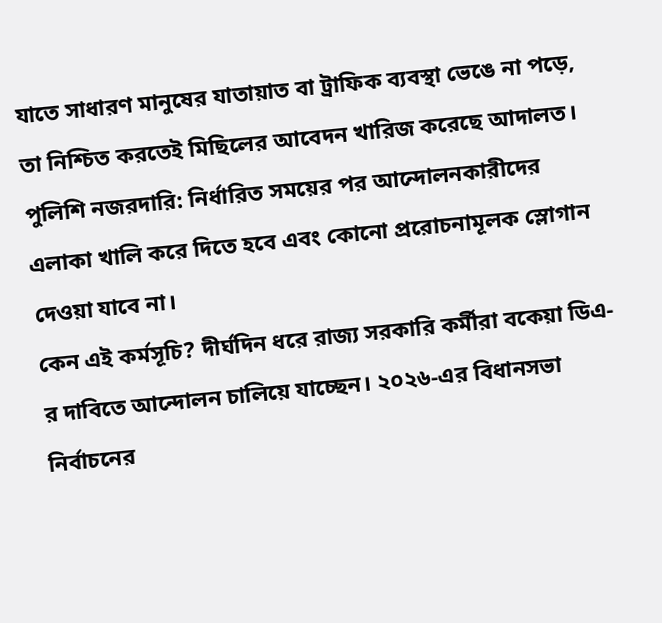যাতে সাধারণ মানুষের যাতায়াত বা ট্রাফিক ব্যবস্থা ভেঙে না পড়ে, তা নিশ্চিত করতেই মিছিলের আবেদন খারিজ করেছে আদালত।
পুলিশি নজরদারি: নির্ধারিত সময়ের পর আন্দোলনকারীদের এলাকা খালি করে দিতে হবে এবং কোনো প্ররোচনামূলক স্লোগান দেওয়া যাবে না।
কেন এই কর্মসূচি? দীর্ঘদিন ধরে রাজ্য সরকারি কর্মীরা বকেয়া ডিএ-র দাবিতে আন্দোলন চালিয়ে যাচ্ছেন। ২০২৬-এর বিধানসভা নির্বাচনের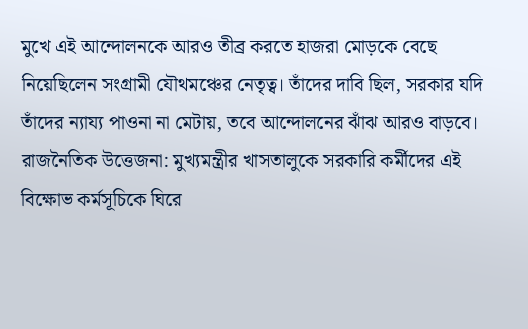মুখে এই আন্দোলনকে আরও তীব্র করতে হাজরা মোড়কে বেছে নিয়েছিলেন সংগ্রামী যৌথমঞ্চের নেতৃত্ব। তাঁদের দাবি ছিল, সরকার যদি তাঁদের ন্যায্য পাওনা না মেটায়, তবে আন্দোলনের ঝাঁঝ আরও বাড়বে।
রাজনৈতিক উত্তেজনা: মুখ্যমন্ত্রীর খাসতালুকে সরকারি কর্মীদের এই বিক্ষোভ কর্মসূচিকে ঘিরে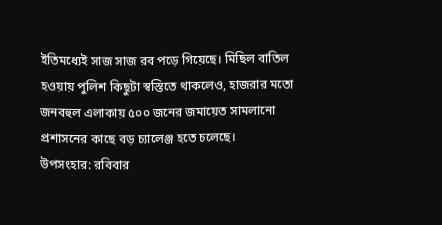ইতিমধ্যেই সাজ সাজ রব পড়ে গিয়েছে। মিছিল বাতিল হওয়ায় পুলিশ কিছুটা স্বস্তিতে থাকলেও, হাজরার মতো জনবহুল এলাকায় ৫০০ জনের জমায়েত সামলানো প্রশাসনের কাছে বড় চ্যালেঞ্জ হতে চলেছে।
উপসংহার: রবিবার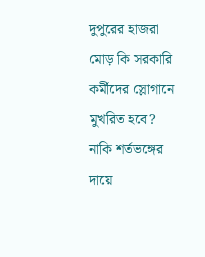দুপুরের হাজরা মোড় কি সরকারি কর্মীদের স্লোগানে মুখরিত হবে? নাকি শর্তভঙ্গের দায়ে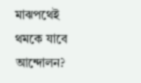মাঝপথেই থমকে যাবে আন্দোলন?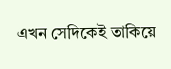এখন সেদিকেই তাকিয়ে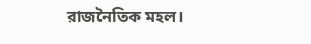রাজনৈতিক মহল।